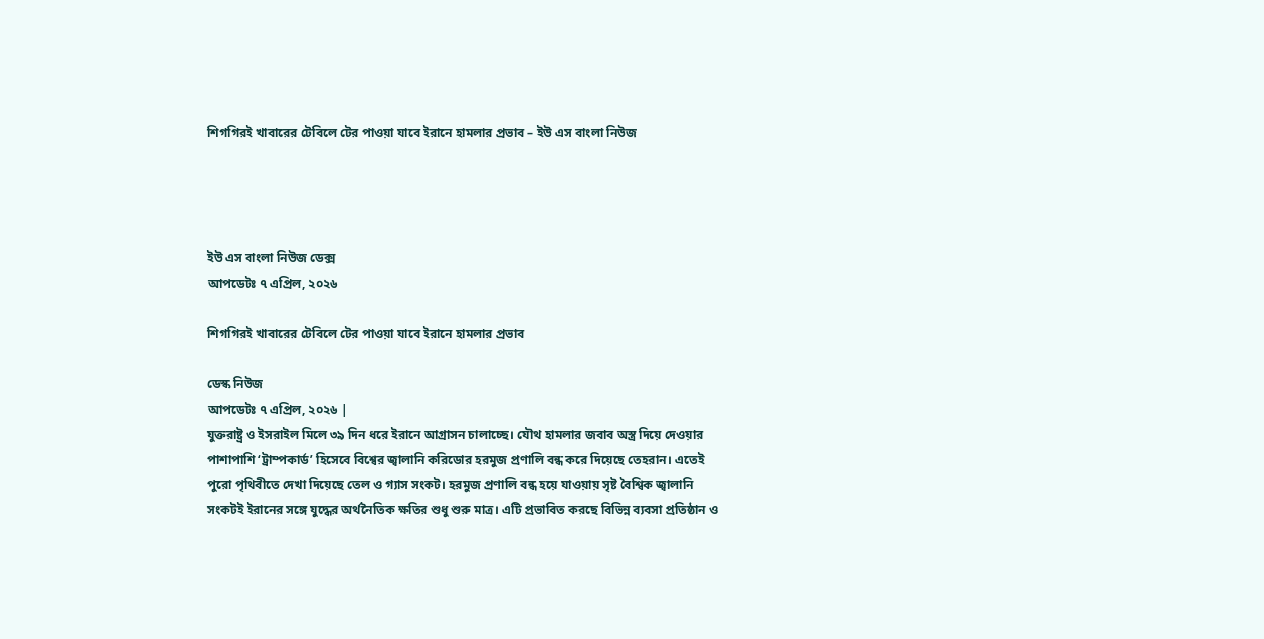শিগগিরই খাবারের টেবিলে টের পাওয়া যাবে ইরানে হামলার প্রভাব – ইউ এস বাংলা নিউজ




ইউ এস বাংলা নিউজ ডেক্স
আপডেটঃ ৭ এপ্রিল, ২০২৬

শিগগিরই খাবারের টেবিলে টের পাওয়া যাবে ইরানে হামলার প্রভাব

ডেস্ক নিউজ
আপডেটঃ ৭ এপ্রিল, ২০২৬ |
যুক্তরাষ্ট্র ও ইসরাইল মিলে ৩৯ দিন ধরে ইরানে আগ্রাসন চালাচ্ছে। যৌথ হামলার জবাব অস্ত্র দিয়ে দেওয়ার পাশাপাশি ‘ট্রাম্পকার্ড’ হিসেবে বিশ্বের জ্বালানি করিডোর হরমুজ প্রণালি বন্ধ করে দিয়েছে তেহরান। এতেই পুরো পৃথিবীতে দেখা দিয়েছে তেল ও গ্যাস সংকট। হরমুজ প্রণালি বন্ধ হয়ে যাওয়ায় সৃষ্ট বৈশ্বিক জ্বালানি সংকটই ইরানের সঙ্গে যুদ্ধের অর্থনৈতিক ক্ষতির শুধু শুরু মাত্র। এটি প্রভাবিত করছে বিভিন্ন ব্যবসা প্রতিষ্ঠান ও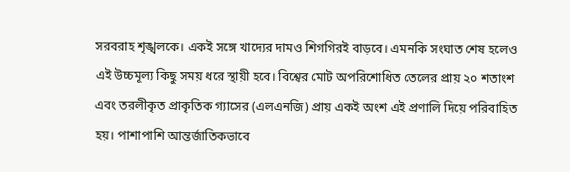সরবরাহ শৃঙ্খলকে। একই সঙ্গে খাদ্যের দামও শিগগিরই বাড়বে। এমনকি সংঘাত শেষ হলেও এই উচ্চমূল্য কিছু সময় ধরে স্থায়ী হবে। বিশ্বের মোট অপরিশোধিত তেলের প্রায় ২০ শতাংশ এবং তরলীকৃত প্রাকৃতিক গ্যাসের (এলএনজি) প্রায় একই অংশ এই প্রণালি দিয়ে পরিবাহিত হয়। পাশাপাশি আন্তর্জাতিকভাবে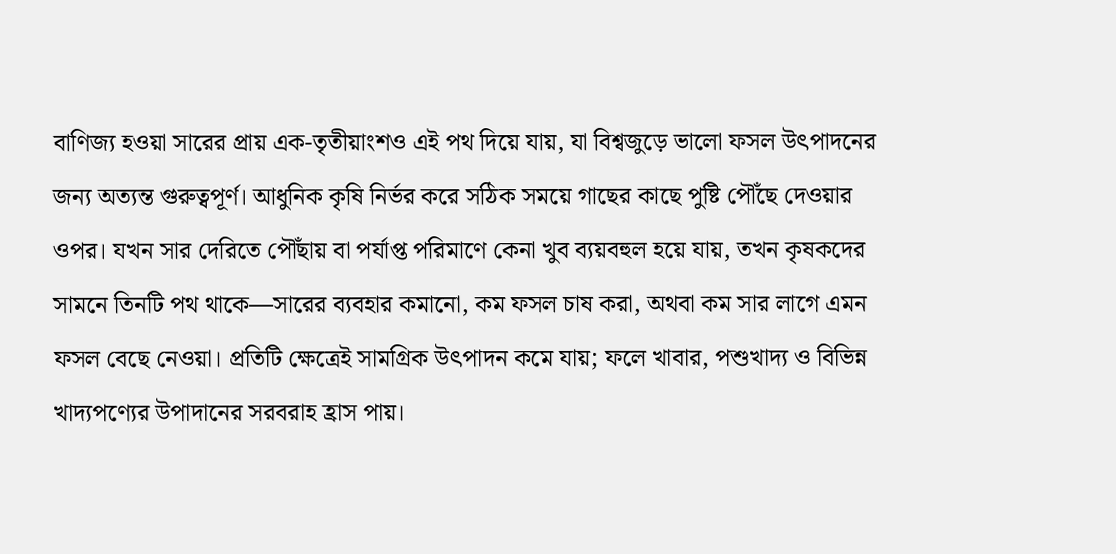বাণিজ্য হওয়া সারের প্রায় এক-তৃতীয়াংশও এই পথ দিয়ে যায়, যা বিশ্বজুড়ে ভালো ফসল উৎপাদনের জন্য অত্যন্ত গুরুত্বপূর্ণ। আধুনিক কৃষি নির্ভর করে সঠিক সময়ে গাছের কাছে পুষ্টি পৌঁছে দেওয়ার ওপর। যখন সার দেরিতে পৌঁছায় বা পর্যাপ্ত পরিমাণে কেনা খুব ব্যয়বহুল হয়ে যায়, তখন কৃষকদের সামনে তিনটি পথ থাকে—সারের ব্যবহার কমানো, কম ফসল চাষ করা, অথবা কম সার লাগে এমন ফসল বেছে নেওয়া। প্রতিটি ক্ষেত্রেই সামগ্রিক উৎপাদন কমে যায়; ফলে খাবার, পশুখাদ্য ও বিভিন্ন খাদ্যপণ্যের উপাদানের সরবরাহ হ্রাস পায়।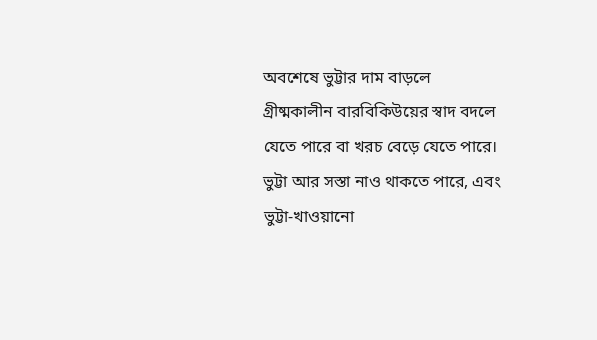অবশেষে ভুট্টার দাম বাড়লে গ্রীষ্মকালীন বারবিকিউয়ের স্বাদ বদলে যেতে পারে বা খরচ বেড়ে যেতে পারে। ভুট্টা আর সস্তা নাও থাকতে পারে, এবং ভুট্টা-খাওয়ানো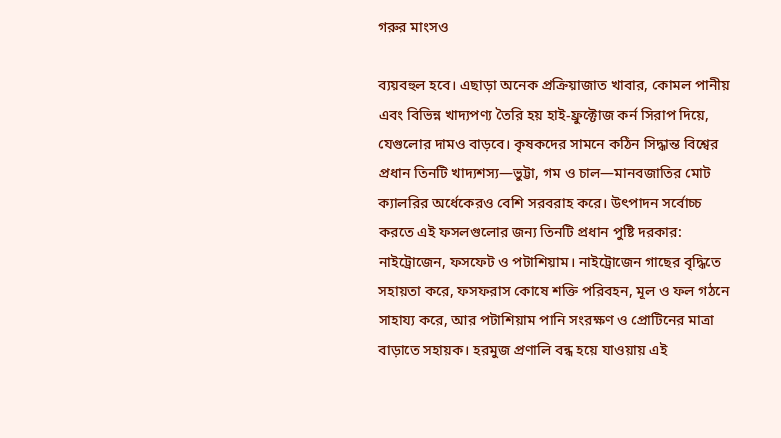গরুর মাংসও

ব্যয়বহুল হবে। এছাড়া অনেক প্রক্রিয়াজাত খাবার, কোমল পানীয় এবং বিভিন্ন খাদ্যপণ্য তৈরি হয় হাই-ফ্রুক্টোজ কর্ন সিরাপ দিয়ে, যেগুলোর দামও বাড়বে। কৃষকদের সামনে কঠিন সিদ্ধান্ত বিশ্বের প্রধান তিনটি খাদ্যশস্য—ভুট্টা, গম ও চাল—মানবজাতির মোট ক্যালরির অর্ধেকেরও বেশি সরবরাহ করে। উৎপাদন সর্বোচ্চ করতে এই ফসলগুলোর জন্য তিনটি প্রধান পুষ্টি দরকার: নাইট্রোজেন, ফসফেট ও পটাশিয়াম। নাইট্রোজেন গাছের বৃদ্ধিতে সহায়তা করে, ফসফরাস কোষে শক্তি পরিবহন, মূল ও ফল গঠনে সাহায্য করে, আর পটাশিয়াম পানি সংরক্ষণ ও প্রোটিনের মাত্রা বাড়াতে সহায়ক। হরমুজ প্রণালি বন্ধ হয়ে যাওয়ায় এই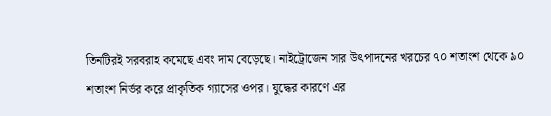তিনটিরই সরবরাহ কমেছে এবং দাম বেড়েছে। নাইট্রোজেন সার উৎপাদনের খরচের ৭০ শতাংশ থেকে ৯০ শতাংশ নির্ভর করে প্রাকৃতিক গ্যাসের ওপর। যুদ্ধের কারণে এর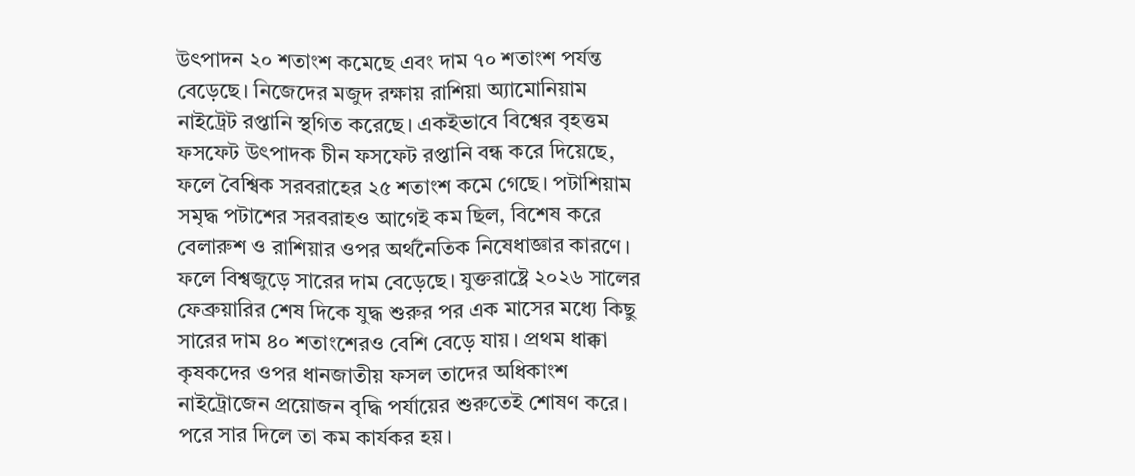উৎপাদন ২০ শতাংশ কমেছে এবং দাম ৭০ শতাংশ পর্যন্ত বেড়েছে। নিজেদের মজুদ রক্ষায় রাশিয়া অ্যামোনিয়াম নাইট্রেট রপ্তানি স্থগিত করেছে। একইভাবে বিশ্বের বৃহত্তম ফসফেট উৎপাদক চীন ফসফেট রপ্তানি বন্ধ করে দিয়েছে, ফলে বৈশ্বিক সরবরাহের ২৫ শতাংশ কমে গেছে। পটাশিয়াম সমৃদ্ধ পটাশের সরবরাহও আগেই কম ছিল, বিশেষ করে বেলারুশ ও রাশিয়ার ওপর অর্থনৈতিক নিষেধাজ্ঞার কারণে। ফলে বিশ্বজুড়ে সারের দাম বেড়েছে। যুক্তরাষ্ট্রে ২০২৬ সালের ফেব্রুয়ারির শেষ দিকে যুদ্ধ শুরুর পর এক মাসের মধ্যে কিছু সারের দাম ৪০ শতাংশেরও বেশি বেড়ে যায়। প্রথম ধাক্কা কৃষকদের ওপর ধানজাতীয় ফসল তাদের অধিকাংশ নাইট্রোজেন প্রয়োজন বৃদ্ধি পর্যায়ের শুরুতেই শোষণ করে। পরে সার দিলে তা কম কার্যকর হয়।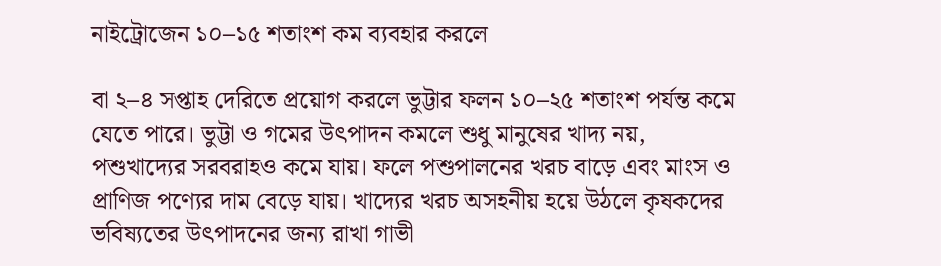নাইট্রোজেন ১০–১৫ শতাংশ কম ব্যবহার করলে

বা ২–৪ সপ্তাহ দেরিতে প্রয়োগ করলে ভুট্টার ফলন ১০–২৫ শতাংশ পর্যন্ত কমে যেতে পারে। ভুট্টা ও গমের উৎপাদন কমলে শুধু মানুষের খাদ্য নয়, পশুখাদ্যের সরবরাহও কমে যায়। ফলে পশুপালনের খরচ বাড়ে এবং মাংস ও প্রাণিজ পণ্যের দাম বেড়ে যায়। খাদ্যের খরচ অসহনীয় হয়ে উঠলে কৃষকদের ভবিষ্যতের উৎপাদনের জন্য রাখা গাভী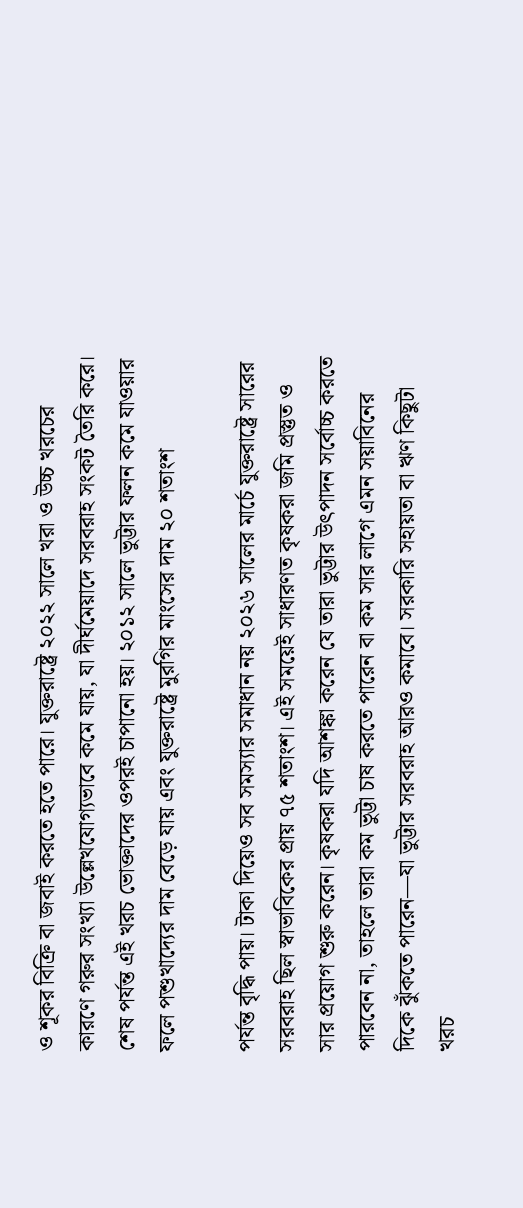ও শূকর বিক্রি বা জবাই করতে হতে পারে। যুক্তরাষ্ট্রে ২০২২ সালে খরা ও উচ্চ খরচের কারণে গরুর সংখ্যা উল্লেখযোগ্যভাবে কমে যায়, যা দীর্ঘমেয়াদে সরবরাহ সংকট তৈরি করে। শেষ পর্যন্ত এই খরচ ভোক্তাদের ওপরই চাপানো হয়। ২০১২ সালে ভুট্টার ফলন কমে যাওয়ার ফলে পশুখাদ্যের দাম বেড়ে যায় এবং যুক্তরাষ্ট্রে মুরগির মাংসের দাম ২০ শতাংশ

পর্যন্ত বৃদ্ধি পায়। টাকা দিয়েও সব সমস্যার সমাধান নয় ২০২৬ সালের মার্চে যুক্তরাষ্ট্রে সারের সরবরাহ ছিল স্বাভাবিকের প্রায় ৭৫ শতাংশ। এই সময়েই সাধারণত কৃষকরা জমি প্রস্তুত ও সার প্রয়োগ শুরু করেন। কৃষকরা যদি আশঙ্কা করেন যে তারা ভুট্টার উৎপাদন সর্বোচ্চ করতে পারবেন না, তাহলে তারা কম ভুট্টা চাষ করতে পারেন বা কম সার লাগে এমন সয়াবিনের দিকে ঝুঁকতে পারেন—যা ভুট্টার সরবরাহ আরও কমাবে। সরকারি সহায়তা বা ঋণ কিছুটা খরচ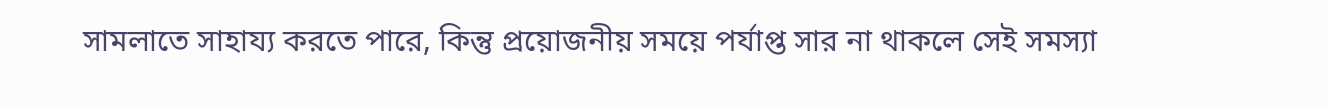সামলাতে সাহায্য করতে পারে, কিন্তু প্রয়োজনীয় সময়ে পর্যাপ্ত সার না থাকলে সেই সমস্যা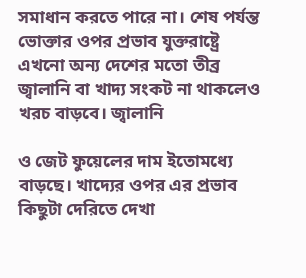সমাধান করতে পারে না। শেষ পর্যন্ত ভোক্তার ওপর প্রভাব যুক্তরাষ্ট্রে এখনো অন্য দেশের মতো তীব্র জ্বালানি বা খাদ্য সংকট না থাকলেও খরচ বাড়বে। জ্বালানি

ও জেট ফুয়েলের দাম ইতোমধ্যে বাড়ছে। খাদ্যের ওপর এর প্রভাব কিছুটা দেরিতে দেখা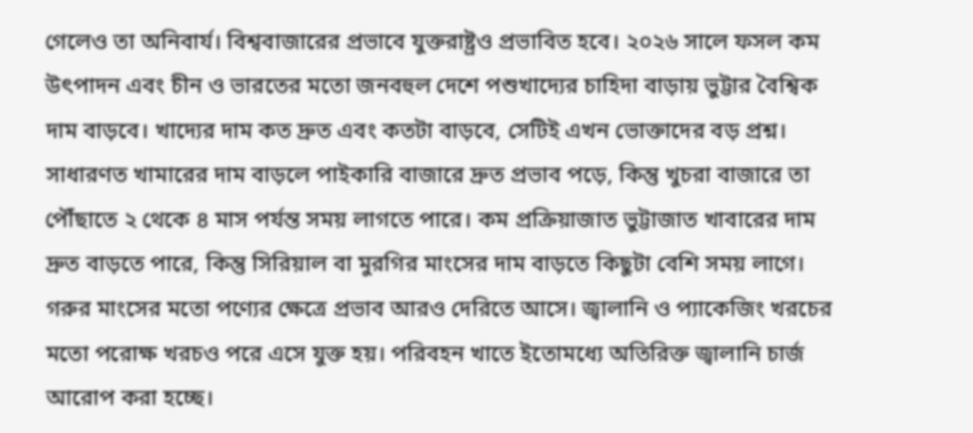গেলেও তা অনিবার্য। বিশ্ববাজারের প্রভাবে যুক্তরাষ্ট্রও প্রভাবিত হবে। ২০২৬ সালে ফসল কম উৎপাদন এবং চীন ও ভারতের মতো জনবহুল দেশে পশুখাদ্যের চাহিদা বাড়ায় ভুট্টার বৈশ্বিক দাম বাড়বে। খাদ্যের দাম কত দ্রুত এবং কতটা বাড়বে, সেটিই এখন ভোক্তাদের বড় প্রশ্ন। সাধারণত খামারের দাম বাড়লে পাইকারি বাজারে দ্রুত প্রভাব পড়ে, কিন্তু খুচরা বাজারে তা পৌঁছাতে ২ থেকে ৪ মাস পর্যন্ত সময় লাগতে পারে। কম প্রক্রিয়াজাত ভুট্টাজাত খাবারের দাম দ্রুত বাড়তে পারে, কিন্তু সিরিয়াল বা মুরগির মাংসের দাম বাড়তে কিছুটা বেশি সময় লাগে। গরুর মাংসের মতো পণ্যের ক্ষেত্রে প্রভাব আরও দেরিতে আসে। জ্বালানি ও প্যাকেজিং খরচের মতো পরোক্ষ খরচও পরে এসে যুক্ত হয়। পরিবহন খাতে ইতোমধ্যে অতিরিক্ত জ্বালানি চার্জ আরোপ করা হচ্ছে।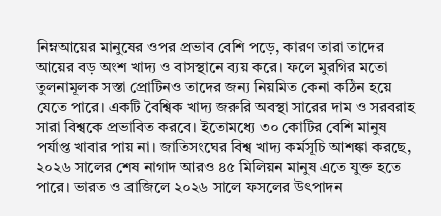নিম্নআয়ের মানুষের ওপর প্রভাব বেশি পড়ে, কারণ তারা তাদের আয়ের বড় অংশ খাদ্য ও বাসস্থানে ব্যয় করে। ফলে মুরগির মতো তুলনামূলক সস্তা প্রোটিনও তাদের জন্য নিয়মিত কেনা কঠিন হয়ে যেতে পারে। একটি বৈশ্বিক খাদ্য জরুরি অবস্থা সারের দাম ও সরবরাহ সারা বিশ্বকে প্রভাবিত করবে। ইতোমধ্যে ৩০ কোটির বেশি মানুষ পর্যাপ্ত খাবার পায় না। জাতিসংঘের বিশ্ব খাদ্য কর্মসূচি আশঙ্কা করছে, ২০২৬ সালের শেষ নাগাদ আরও ৪৫ মিলিয়ন মানুষ এতে যুক্ত হতে পারে। ভারত ও ব্রাজিলে ২০২৬ সালে ফসলের উৎপাদন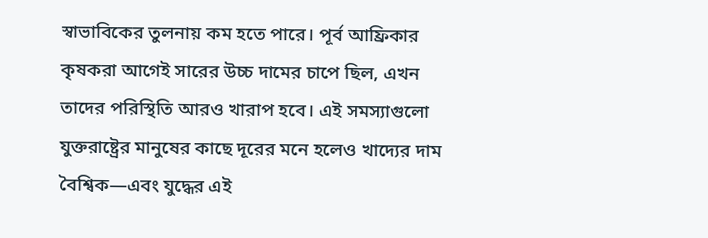স্বাভাবিকের তুলনায় কম হতে পারে। পূর্ব আফ্রিকার কৃষকরা আগেই সারের উচ্চ দামের চাপে ছিল, এখন তাদের পরিস্থিতি আরও খারাপ হবে। এই সমস্যাগুলো যুক্তরাষ্ট্রের মানুষের কাছে দূরের মনে হলেও খাদ্যের দাম বৈশ্বিক—এবং যুদ্ধের এই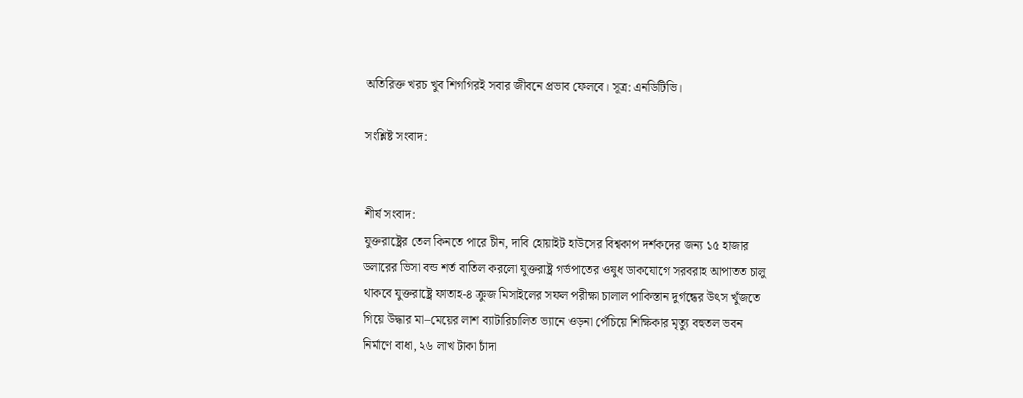অতিরিক্ত খরচ খুব শিগগিরই সবার জীবনে প্রভাব ফেলবে। সূত্র: এনডিটিভি।

সংশ্লিষ্ট সংবাদ:


শীর্ষ সংবাদ:
যুক্তরাষ্ট্রের তেল কিনতে পারে চীন, দাবি হোয়াইট হাউসের বিশ্বকাপ দর্শকদের জন্য ১৫ হাজার ডলারের ভিসা বন্ড শর্ত বাতিল করলো যুক্তরাষ্ট্র গর্ভপাতের ওষুধ ডাকযোগে সরবরাহ আপাতত চালু থাকবে যুক্তরাষ্ট্রে ফাতাহ-৪ ক্রুজ মিসাইলের সফল পরীক্ষা চালাল পাকিস্তান দুর্গন্ধের উৎস খুঁজতে গিয়ে উদ্ধার মা–মেয়ের লাশ ব্যাটারিচালিত ভ্যানে ওড়না পেঁচিয়ে শিক্ষিকার মৃত্যু বহুতল ভবন নির্মাণে বাধা, ২৬ লাখ টাকা চাঁদা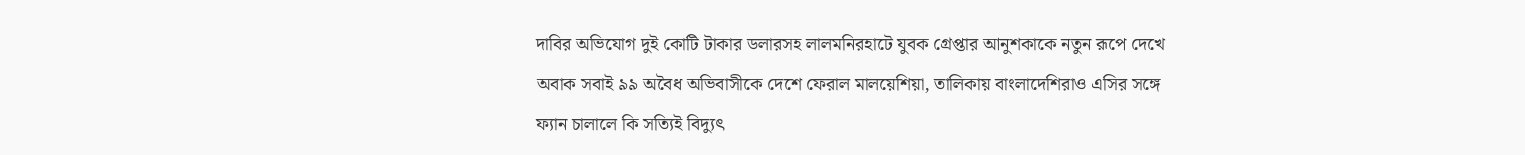দাবির অভিযোগ দুই কোটি টাকার ডলারসহ লালমনিরহাটে যুবক গ্রেপ্তার আনুশকাকে নতুন রূপে দেখে অবাক সবাই ৯৯ অবৈধ অভিবাসীকে দেশে ফেরাল মালয়েশিয়া, তালিকায় বাংলাদেশিরাও এসির সঙ্গে ফ্যান চালালে কি সত্যিই বিদ্যুৎ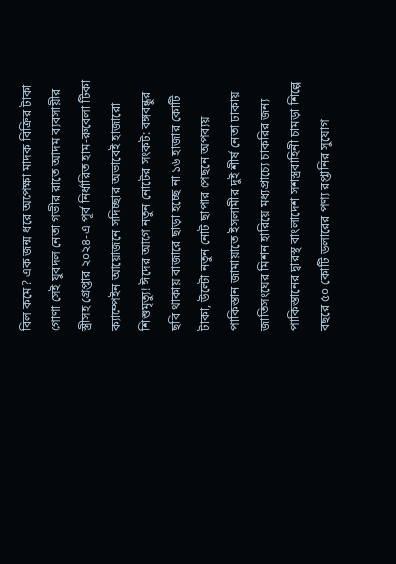বিল কমে? এক জন্ম ধরে অপেক্ষা মাদক বিক্রির টাকা গোণা সেই যুবদল নেতা গভীর রাতে আদম ব্যবসায়ীর স্ত্রীসহ গ্রেপ্তার ২০২৪-এ পূর্ব নির্ধারিত হাম-রুবেলা টিকা ক্যাম্পেইন আয়োজনে সদিচ্ছার অভাবেই হাজারো শিশুমৃত্যু! ঈদের আগে নতুন নোটের সংকট: বঙ্গবন্ধুর ছবি থাকায় বাজারে ছাড়া হচ্ছে না ১৬ হাজার কোটি টাকা, উল্টো নতুন নোট ছাপার পেছনে অপব্যয় পাকিস্তান জামায়াতে ইসলামীর দুই শীর্ষ নেতা ঢাকায় জাতিসংঘের মিশন হারিয়ে মধ্যপ্রাচ্যে চাকরির জন্য পাকিস্তানের দ্বারস্থ বাংলাদেশ সশস্ত্রবাহিনী চামড়া শিল্পে বছরে ৫০ কোটি ডলারের পণ্য রপ্তানির সুযোগ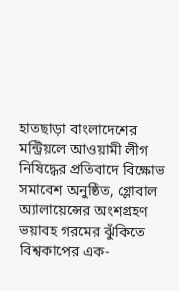হাতছাড়া বাংলাদেশের মন্ট্রিয়লে আওয়ামী লীগ নিষিদ্ধের প্রতিবাদে বিক্ষোভ সমাবেশ অনুষ্ঠিত, গ্লোবাল অ্যালায়েন্সের অংশগ্রহণ ভয়াবহ গরমের ঝুঁকিতে বিশ্বকাপের এক-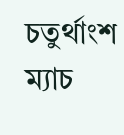চতুর্থাংশ ম্যাচ